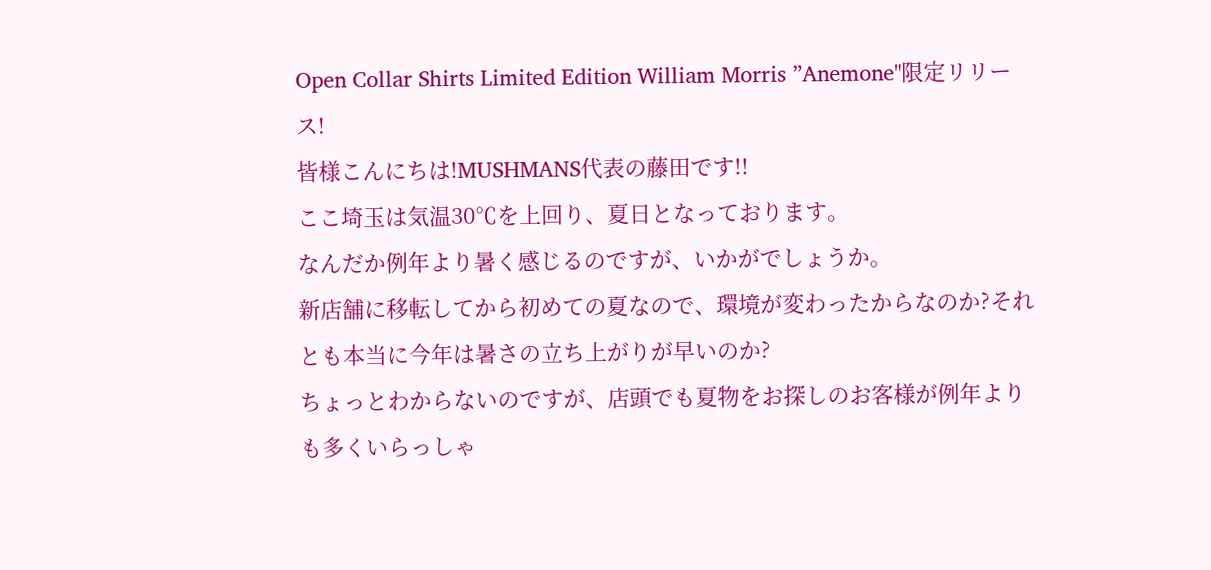Open Collar Shirts Limited Edition William Morris ”Anemone"限定リリース!
皆様こんにちは!MUSHMANS代表の藤田です!!
ここ埼玉は気温30℃を上回り、夏日となっております。
なんだか例年より暑く感じるのですが、いかがでしょうか。
新店舗に移転してから初めての夏なので、環境が変わったからなのか?それとも本当に今年は暑さの立ち上がりが早いのか?
ちょっとわからないのですが、店頭でも夏物をお探しのお客様が例年よりも多くいらっしゃ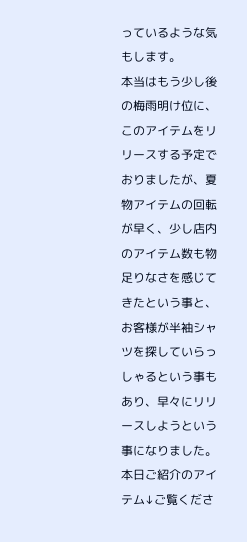っているような気もします。
本当はもう少し後の梅雨明け位に、このアイテムをリリースする予定でおりましたが、夏物アイテムの回転が早く、少し店内のアイテム数も物足りなさを感じてきたという事と、お客様が半袖シャツを探していらっしゃるという事もあり、早々にリリースしようという事になりました。
本日ご紹介のアイテム↓ご覧くださ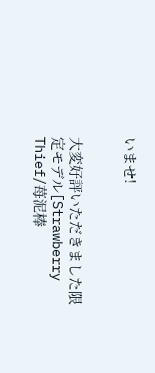いませ!


大変好評いただきました限定モデル[Strawberry Thief/苺泥棒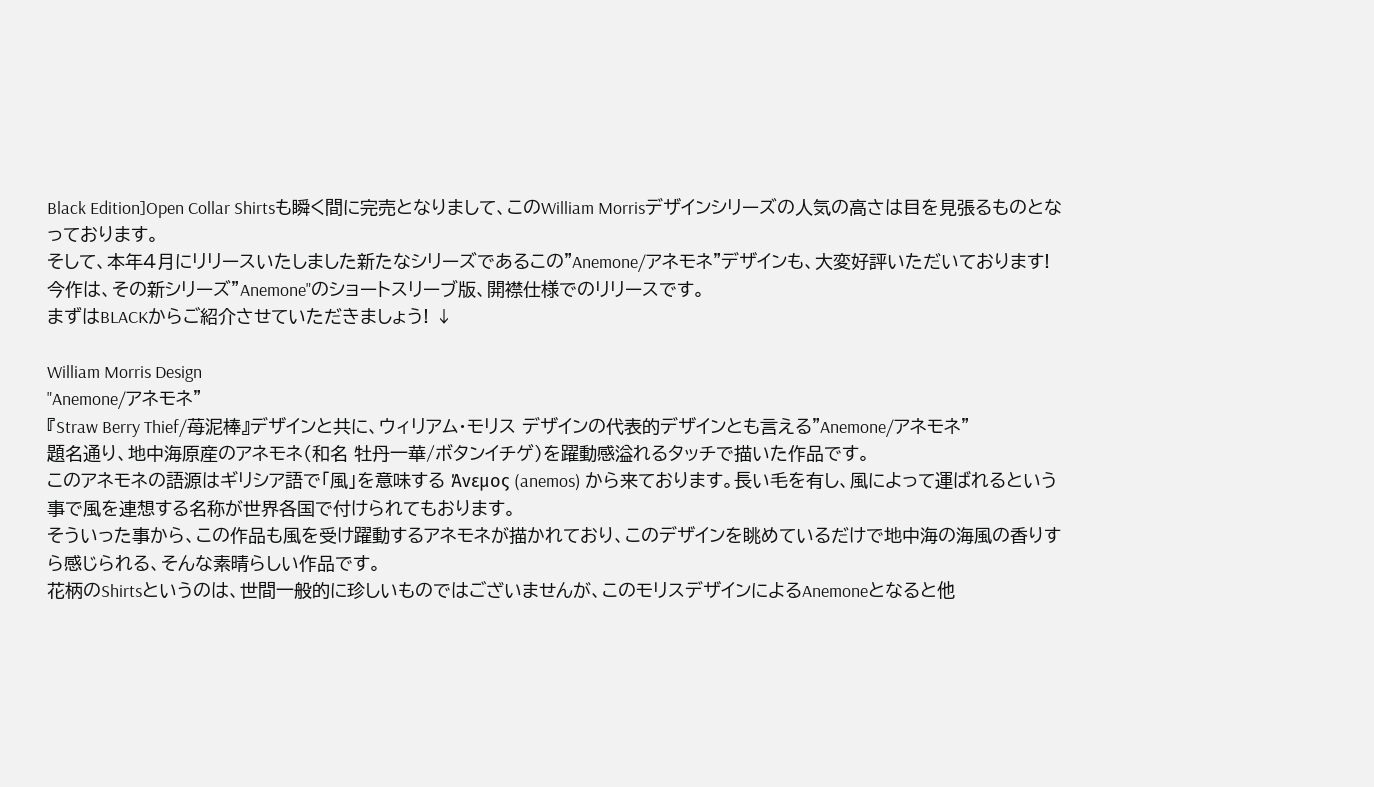Black Edition]Open Collar Shirtsも瞬く間に完売となりまして、このWilliam Morrisデザインシリーズの人気の高さは目を見張るものとなっております。
そして、本年4月にリリースいたしました新たなシリーズであるこの"Anemone/アネモネ"デザインも、大変好評いただいております!
今作は、その新シリーズ”Anemone"のショートスリーブ版、開襟仕様でのリリースです。
まずはBLACKからご紹介させていただきましょう! ↓

William Morris Design
"Anemone/アネモネ"
『Straw Berry Thief/苺泥棒』デザインと共に、ウィリアム・モリス デザインの代表的デザインとも言える"Anemone/アネモネ"
題名通り、地中海原産のアネモネ(和名 牡丹一華/ボタンイチゲ)を躍動感溢れるタッチで描いた作品です。
このアネモネの語源はギリシア語で「風」を意味する Άνεμος (anemos) から来ております。長い毛を有し、風によって運ばれるという事で風を連想する名称が世界各国で付けられてもおります。
そういった事から、この作品も風を受け躍動するアネモネが描かれており、このデザインを眺めているだけで地中海の海風の香りすら感じられる、そんな素晴らしい作品です。
花柄のShirtsというのは、世間一般的に珍しいものではございませんが、このモリスデザインによるAnemoneとなると他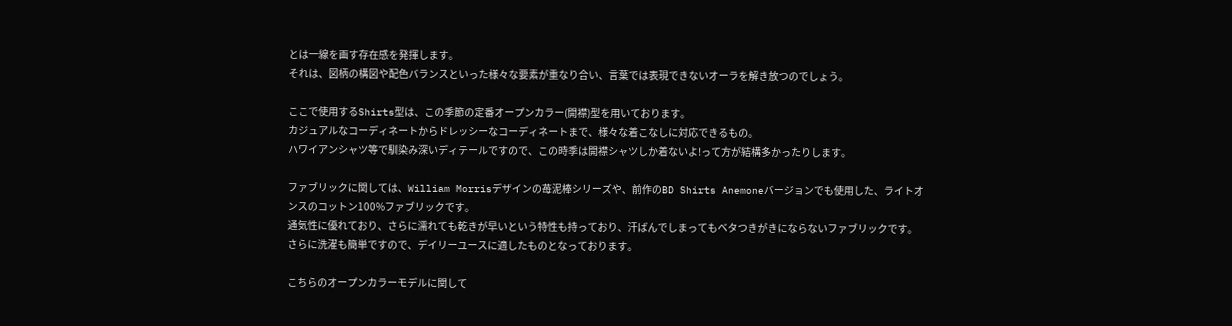とは一線を画す存在感を発揮します。
それは、図柄の構図や配色バランスといった様々な要素が重なり合い、言葉では表現できないオーラを解き放つのでしょう。

ここで使用するShirts型は、この季節の定番オープンカラー(開襟)型を用いております。
カジュアルなコーディネートからドレッシーなコーディネートまで、様々な着こなしに対応できるもの。
ハワイアンシャツ等で馴染み深いディテールですので、この時季は開襟シャツしか着ないよ!って方が結構多かったりします。

ファブリックに関しては、William Morrisデザインの苺泥棒シリーズや、前作のBD Shirts Anemoneバージョンでも使用した、ライトオンスのコットン100%ファブリックです。
通気性に優れており、さらに濡れても乾きが早いという特性も持っており、汗ばんでしまってもベタつきがきにならないファブリックです。さらに洗濯も簡単ですので、デイリーユースに適したものとなっております。

こちらのオープンカラーモデルに関して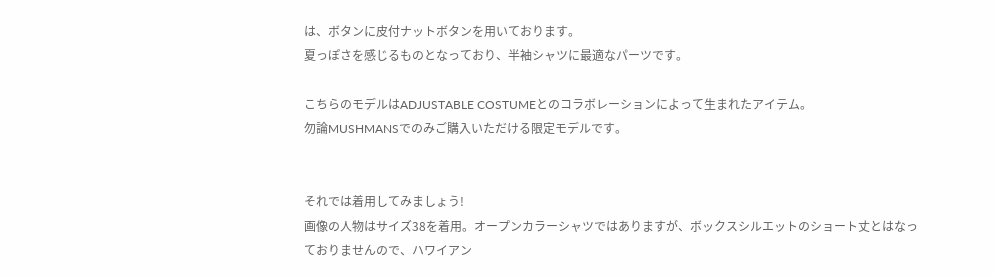は、ボタンに皮付ナットボタンを用いております。
夏っぽさを感じるものとなっており、半袖シャツに最適なパーツです。

こちらのモデルはADJUSTABLE COSTUMEとのコラボレーションによって生まれたアイテム。
勿論MUSHMANSでのみご購入いただける限定モデルです。


それでは着用してみましょう!
画像の人物はサイズ38を着用。オープンカラーシャツではありますが、ボックスシルエットのショート丈とはなっておりませんので、ハワイアン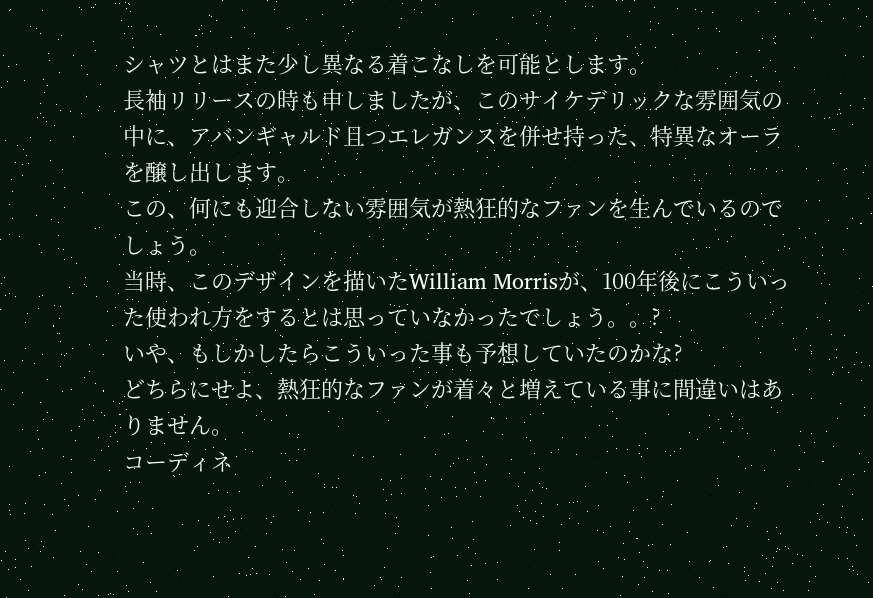シャツとはまた少し異なる着こなしを可能とします。
長袖リリースの時も申しましたが、このサイケデリックな雰囲気の中に、アバンギャルド且つエレガンスを併せ持った、特異なオーラを醸し出します。
この、何にも迎合しない雰囲気が熱狂的なファンを生んでいるのでしょう。
当時、このデザインを描いたWilliam Morrisが、100年後にこういった使われ方をするとは思っていなかったでしょう。。?
いや、もしかしたらこういった事も予想していたのかな?
どちらにせよ、熱狂的なファンが着々と増えている事に間違いはありません。
コーディネ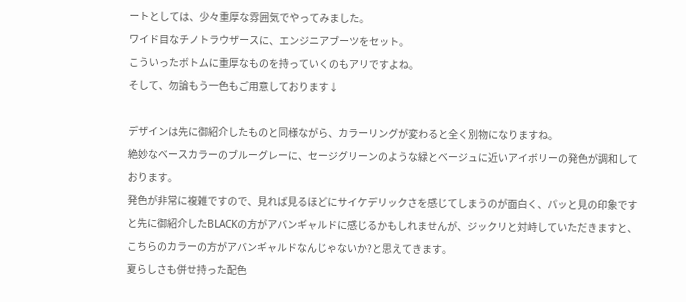ートとしては、少々重厚な雰囲気でやってみました。
ワイド目なチノトラウザースに、エンジニアブーツをセット。
こういったボトムに重厚なものを持っていくのもアリですよね。
そして、勿論もう一色もご用意しております↓

デザインは先に御紹介したものと同様ながら、カラーリングが変わると全く別物になりますね。
絶妙なベースカラーのブルーグレーに、セージグリーンのような緑とベージュに近いアイボリーの発色が調和しております。
発色が非常に複雑ですので、見れば見るほどにサイケデリックさを感じてしまうのが面白く、パッと見の印象ですと先に御紹介したBLACKの方がアバンギャルドに感じるかもしれませんが、ジックリと対峙していただきますと、こちらのカラーの方がアバンギャルドなんじゃないか?と思えてきます。
夏らしさも併せ持った配色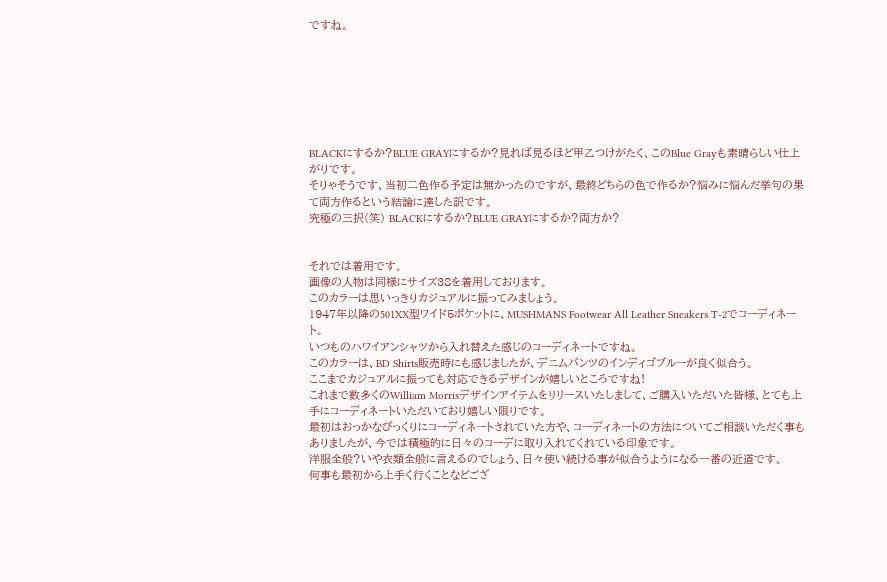ですね。







BLACKにするか?BLUE GRAYにするか?見れば見るほど甲乙つけがたく、このBlue Grayも素晴らしい仕上がりです。
そりゃそうです、当初二色作る予定は無かったのですが、最終どちらの色で作るか?悩みに悩んだ挙句の果て両方作るという結論に達した訳です。
究極の三択(笑) BLACKにするか?BLUE GRAYにするか?両方か?


それでは着用です。
画像の人物は同様にサイズ38を着用しております。
このカラーは思いっきりカジュアルに振ってみましょう。
1947年以降の501XX型ワイド5ポケットに、MUSHMANS Footwear All Leather Sneakers T-2でコーディネート。
いつものハワイアンシャツから入れ替えた感じのコーディネートですね。
このカラーは、BD Shirts販売時にも感じましたが、デニムパンツのインディゴブルーが良く似合う。
ここまでカジュアルに振っても対応できるデザインが嬉しいところですね!
これまで数多くのWilliam Morrisデザインアイテムをリリースいたしまして、ご購入いただいた皆様、とても上手にコーディネートいただいており嬉しい限りです。
最初はおっかなびっくりにコーディネートされていた方や、コーディネートの方法についてご相談いただく事もありましたが、今では積極的に日々のコーデに取り入れてくれている印象です。
洋服全般?いや衣類全般に言えるのでしょう、日々使い続ける事が似合うようになる一番の近道です。
何事も最初から上手く行くことなどござ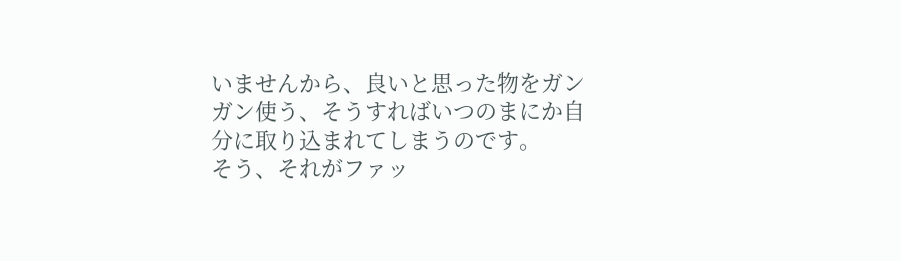いませんから、良いと思った物をガンガン使う、そうすればいつのまにか自分に取り込まれてしまうのです。
そう、それがファッ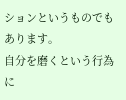ションというものでもあります。
自分を磨くという行為に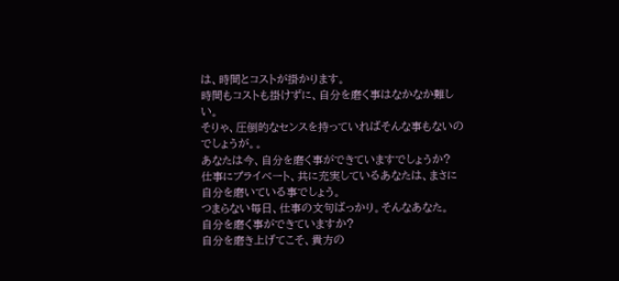は、時間とコストが掛かります。
時間もコストも掛けずに、自分を磨く事はなかなか難しい。
そりゃ、圧倒的なセンスを持っていればそんな事もないのでしょうが。。
あなたは今、自分を磨く事ができていますでしょうか?
仕事にプライベート、共に充実しているあなたは、まさに自分を磨いている事でしょう。
つまらない毎日、仕事の文句ばっかり。そんなあなた。
自分を磨く事ができていますか?
自分を磨き上げてこそ、貴方の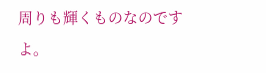周りも輝くものなのですよ。